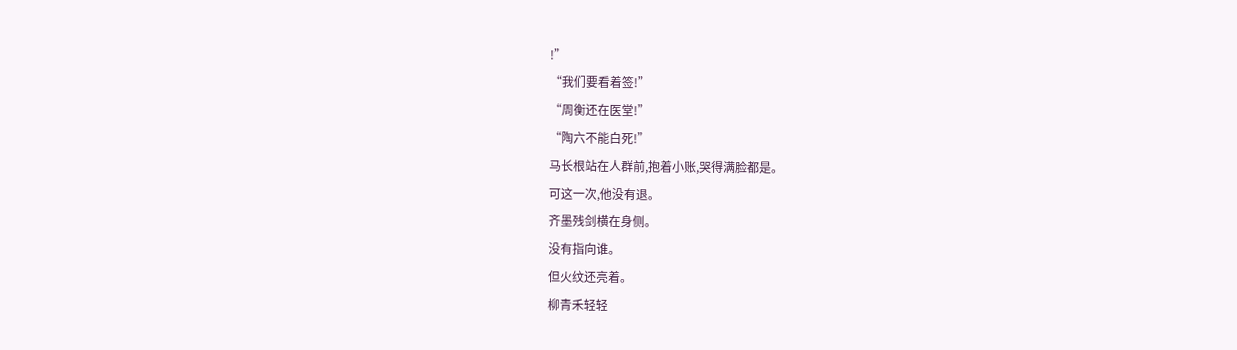!”
“我们要看着签!”
“周衡还在医堂!”
“陶六不能白死!”
马长根站在人群前,抱着小账,哭得满脸都是。
可这一次,他没有退。
齐墨残剑横在身侧。
没有指向谁。
但火纹还亮着。
柳青禾轻轻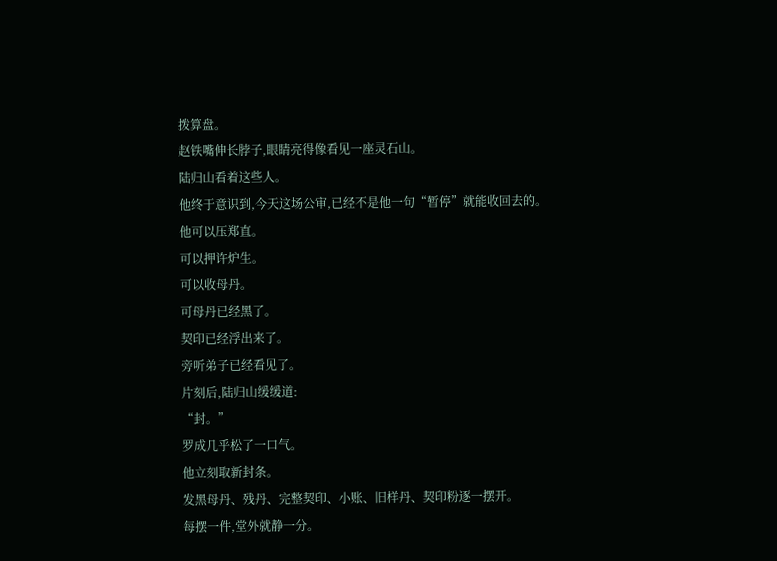拨算盘。
赵铁嘴伸长脖子,眼睛亮得像看见一座灵石山。
陆归山看着这些人。
他终于意识到,今天这场公审,已经不是他一句“暂停”就能收回去的。
他可以压郑直。
可以押许炉生。
可以收母丹。
可母丹已经黑了。
契印已经浮出来了。
旁听弟子已经看见了。
片刻后,陆归山缓缓道:
“封。”
罗成几乎松了一口气。
他立刻取新封条。
发黑母丹、残丹、完整契印、小账、旧样丹、契印粉逐一摆开。
每摆一件,堂外就静一分。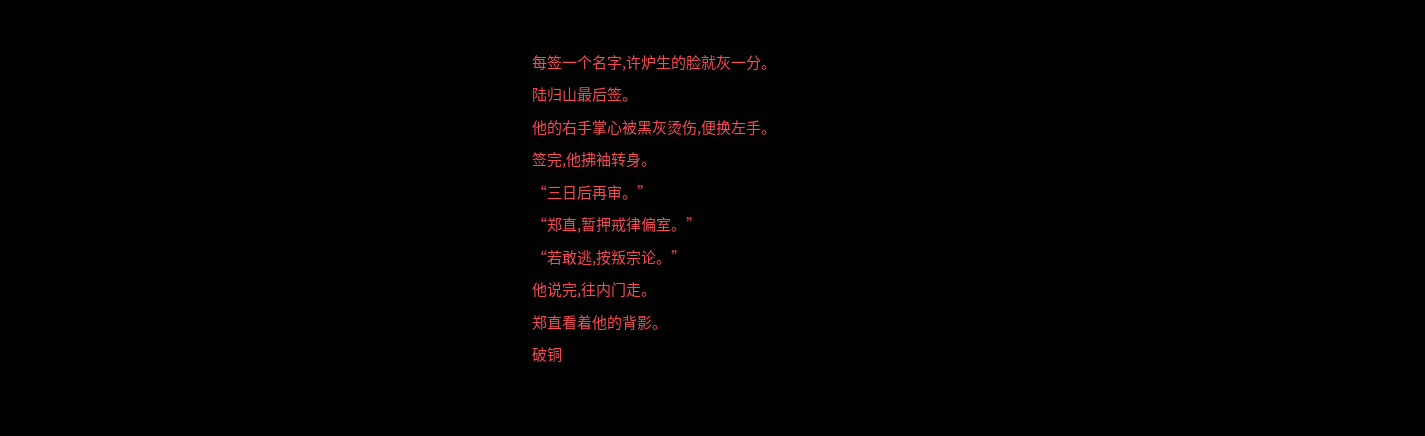每签一个名字,许炉生的脸就灰一分。
陆归山最后签。
他的右手掌心被黑灰烫伤,便换左手。
签完,他拂袖转身。
“三日后再审。”
“郑直,暂押戒律偏室。”
“若敢逃,按叛宗论。”
他说完,往内门走。
郑直看着他的背影。
破铜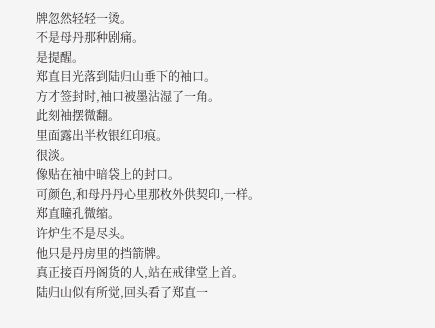牌忽然轻轻一烫。
不是母丹那种剧痛。
是提醒。
郑直目光落到陆归山垂下的袖口。
方才签封时,袖口被墨沾湿了一角。
此刻袖摆微翻。
里面露出半枚银红印痕。
很淡。
像贴在袖中暗袋上的封口。
可颜色,和母丹丹心里那枚外供契印,一样。
郑直瞳孔微缩。
许炉生不是尽头。
他只是丹房里的挡箭牌。
真正接百丹阁货的人,站在戒律堂上首。
陆归山似有所觉,回头看了郑直一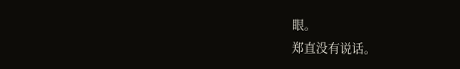眼。
郑直没有说话。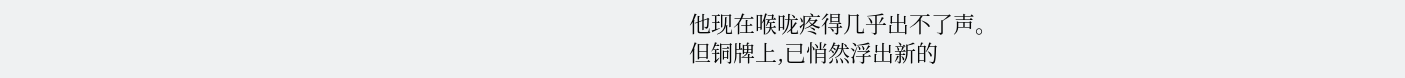他现在喉咙疼得几乎出不了声。
但铜牌上,已悄然浮出新的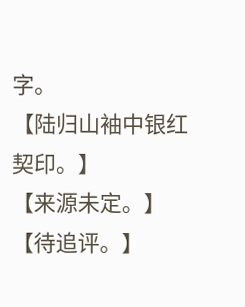字。
【陆归山袖中银红契印。】
【来源未定。】
【待追评。】